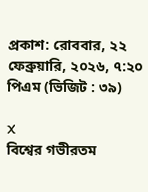প্রকাশ: রোববার, ২২ ফেব্রুয়ারি, ২০২৬, ৭:২০ পিএম (ভিজিট : ৩৯)

X
বিশ্বের গভীরতম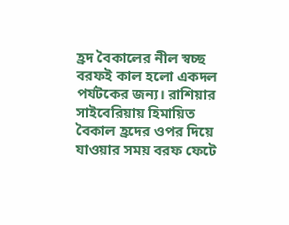হ্রদ বৈকালের নীল স্বচ্ছ বরফই কাল হলো একদল পর্যটকের জন্য। রাশিয়ার সাইবেরিয়ায় হিমায়িত বৈকাল হ্রদের ওপর দিয়ে যাওয়ার সময় বরফ ফেটে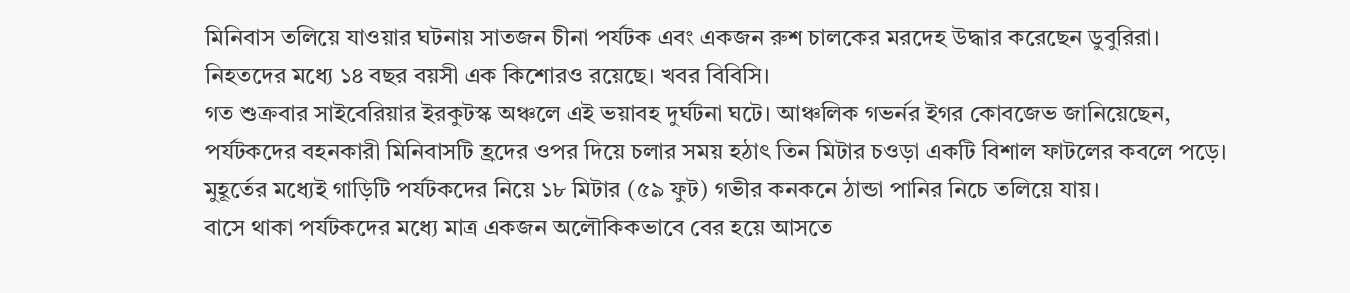মিনিবাস তলিয়ে যাওয়ার ঘটনায় সাতজন চীনা পর্যটক এবং একজন রুশ চালকের মরদেহ উদ্ধার করেছেন ডুবুরিরা। নিহতদের মধ্যে ১৪ বছর বয়সী এক কিশোরও রয়েছে। খবর বিবিসি।
গত শুক্রবার সাইবেরিয়ার ইরকুটস্ক অঞ্চলে এই ভয়াবহ দুর্ঘটনা ঘটে। আঞ্চলিক গভর্নর ইগর কোবজেভ জানিয়েছেন, পর্যটকদের বহনকারী মিনিবাসটি হ্রদের ওপর দিয়ে চলার সময় হঠাৎ তিন মিটার চওড়া একটি বিশাল ফাটলের কবলে পড়ে। মুহূর্তের মধ্যেই গাড়িটি পর্যটকদের নিয়ে ১৮ মিটার (৫৯ ফুট) গভীর কনকনে ঠান্ডা পানির নিচে তলিয়ে যায়।
বাসে থাকা পর্যটকদের মধ্যে মাত্র একজন অলৌকিকভাবে বের হয়ে আসতে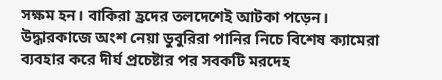সক্ষম হন। বাকিরা হ্রদের তলদেশেই আটকা পড়েন। উদ্ধারকাজে অংশ নেয়া ডুবুরিরা পানির নিচে বিশেষ ক্যামেরা ব্যবহার করে দীর্ঘ প্রচেষ্টার পর সবকটি মরদেহ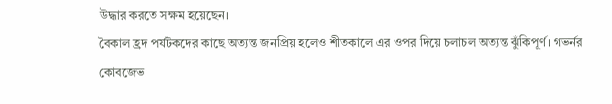উদ্ধার করতে সক্ষম হয়েছেন।
বৈকাল হ্রদ পর্যটকদের কাছে অত্যন্ত জনপ্রিয় হলেও শীতকালে এর ওপর দিয়ে চলাচল অত্যন্ত ঝুঁকিপূর্ণ। গভর্নর কোবজেভ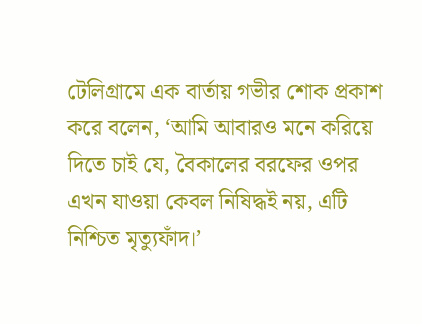টেলিগ্রামে এক বার্তায় গভীর শোক প্রকাশ করে বলেন, ‘আমি আবারও মনে করিয়ে দিতে চাই যে, বৈকালের বরফের ওপর এখন যাওয়া কেবল নিষিদ্ধই নয়, এটি নিশ্চিত মৃত্যুফাঁদ।’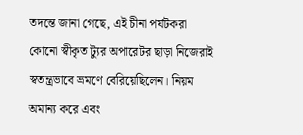তদন্তে জানা গেছে, এই চীনা পর্যটকরা কোনো স্বীকৃত ট্যুর অপারেটর ছাড়া নিজেরাই স্বতন্ত্রভাবে ভ্রমণে বেরিয়েছিলেন। নিয়ম অমান্য করে এবং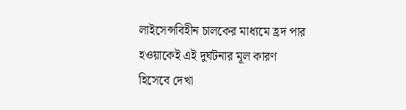লাইসেন্সবিহীন চালকের মাধ্যমে হ্রদ পার হওয়াকেই এই দুর্ঘটনার মূল কারণ হিসেবে দেখা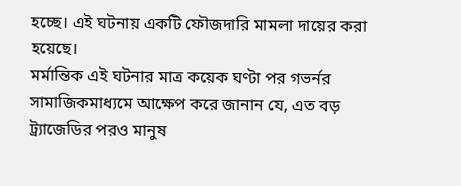হচ্ছে। এই ঘটনায় একটি ফৌজদারি মামলা দায়ের করা হয়েছে।
মর্মান্তিক এই ঘটনার মাত্র কয়েক ঘণ্টা পর গভর্নর সামাজিকমাধ্যমে আক্ষেপ করে জানান যে, এত বড় ট্র্যাজেডির পরও মানুষ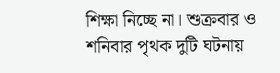শিক্ষা নিচ্ছে না। শুক্রবার ও শনিবার পৃথক দুটি ঘটনায়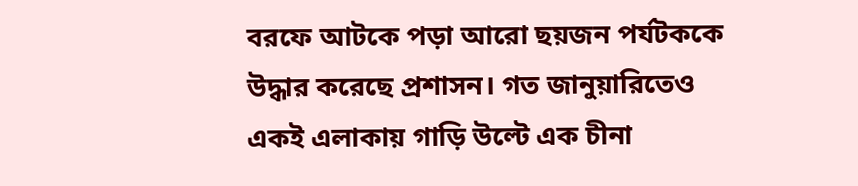বরফে আটকে পড়া আরো ছয়জন পর্যটককে উদ্ধার করেছে প্রশাসন। গত জানুয়ারিতেও একই এলাকায় গাড়ি উল্টে এক চীনা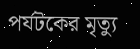পর্যটকের মৃত্যু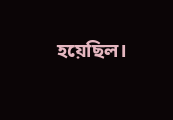হয়েছিল।